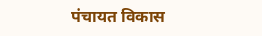पंचायत विकास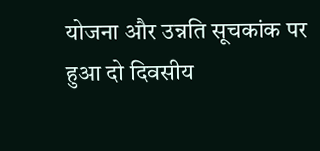योजना और उन्नति सूचकांक पर हुआ दो दिवसीय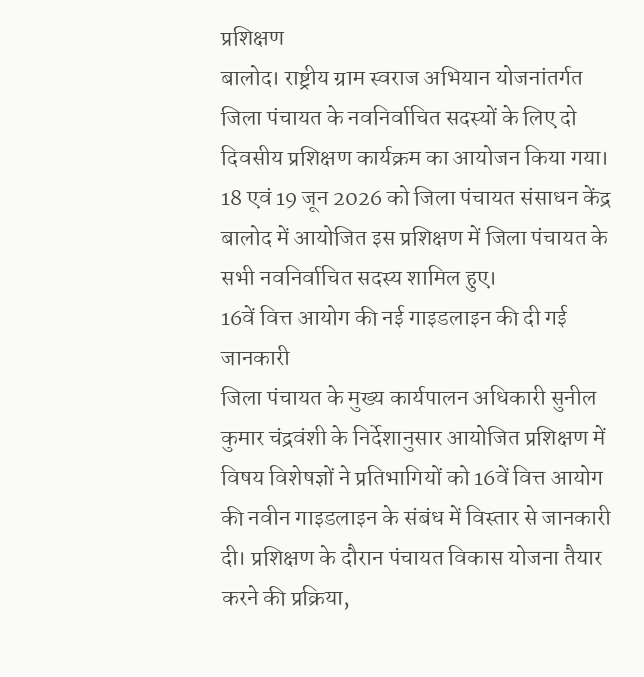प्रशिक्षण
बालोद। राष्ट्रीय ग्राम स्वराज अभियान योजनांतर्गत जिला पंचायत के नवनिर्वाचित सदस्यों के लिए दो दिवसीय प्रशिक्षण कार्यक्रम का आयोजन किया गया। 18 एवं 19 जून 2026 को जिला पंचायत संसाधन केंद्र बालोद में आयोजित इस प्रशिक्षण में जिला पंचायत के सभी नवनिर्वाचित सदस्य शामिल हुए।
16वें वित्त आयोग की नई गाइडलाइन की दी गई जानकारी
जिला पंचायत के मुख्य कार्यपालन अधिकारी सुनील कुमार चंद्रवंशी के निर्देशानुसार आयोजित प्रशिक्षण में विषय विशेषज्ञों ने प्रतिभागियों को 16वें वित्त आयोग की नवीन गाइडलाइन के संबंध में विस्तार से जानकारी दी। प्रशिक्षण के दौरान पंचायत विकास योजना तैयार करने की प्रक्रिया,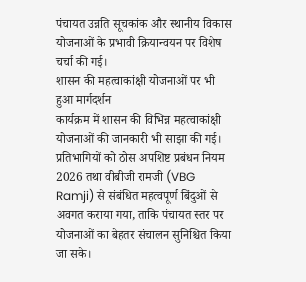पंचायत उन्नति सूचकांक और स्थानीय विकास योजनाओं के प्रभावी क्रियान्वयन पर विशेष चर्चा की गई।
शासन की महत्वाकांक्षी योजनाओं पर भी हुआ मार्गदर्शन
कार्यक्रम में शासन की विभिन्न महत्वाकांक्षी योजनाओं की जानकारी भी साझा की गई। प्रतिभागियों को ठोस अपशिष्ट प्रबंधन नियम 2026 तथा वीबीजी रामजी (VBG Ramji) से संबंधित महत्वपूर्ण बिंदुओं से अवगत कराया गया, ताकि पंचायत स्तर पर योजनाओं का बेहतर संचालन सुनिश्चित किया जा सके।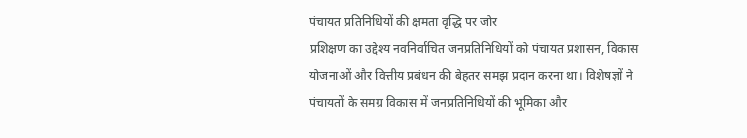पंचायत प्रतिनिधियों की क्षमता वृद्धि पर जोर
प्रशिक्षण का उद्देश्य नवनिर्वाचित जनप्रतिनिधियों को पंचायत प्रशासन, विकास योजनाओं और वित्तीय प्रबंधन की बेहतर समझ प्रदान करना था। विशेषज्ञों ने पंचायतों के समग्र विकास में जनप्रतिनिधियों की भूमिका और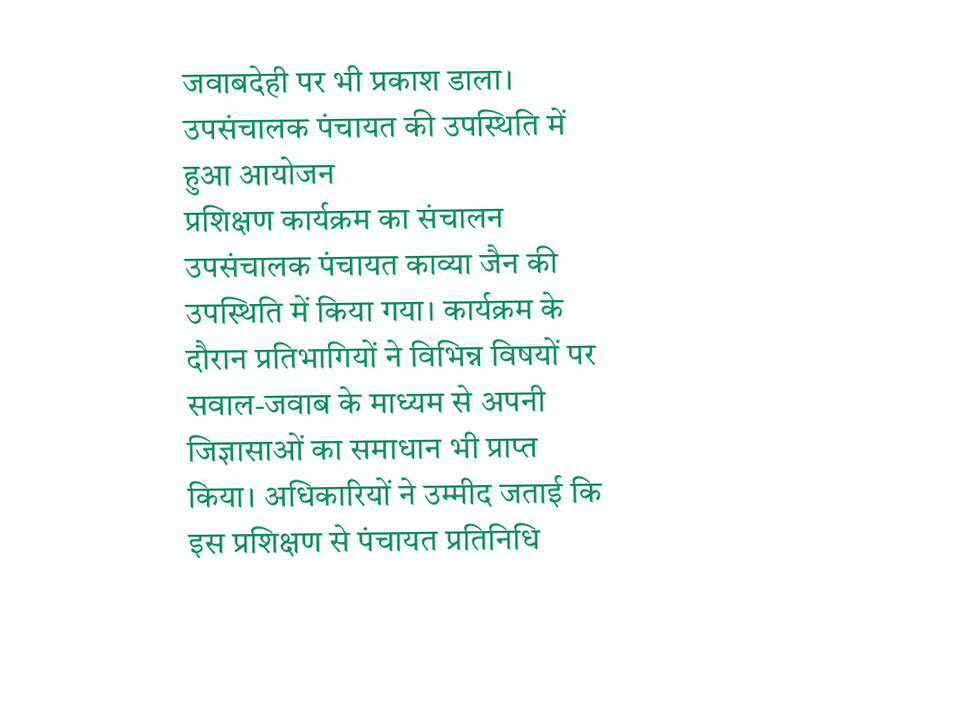जवाबदेही पर भी प्रकाश डाला।
उपसंचालक पंचायत की उपस्थिति में हुआ आयोजन
प्रशिक्षण कार्यक्रम का संचालन उपसंचालक पंचायत काव्या जैन की उपस्थिति में किया गया। कार्यक्रम के दौरान प्रतिभागियों ने विभिन्न विषयों पर सवाल-जवाब के माध्यम से अपनी जिज्ञासाओं का समाधान भी प्राप्त किया। अधिकारियों ने उम्मीद जताई कि इस प्रशिक्षण से पंचायत प्रतिनिधि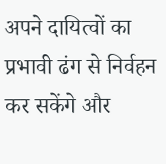अपने दायित्वों का प्रभावी ढंग से निर्वहन कर सकेंगे और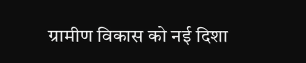ग्रामीण विकास को नई दिशा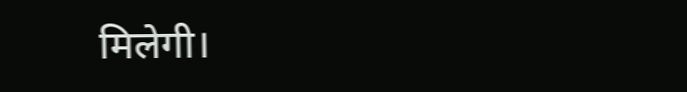मिलेगी।